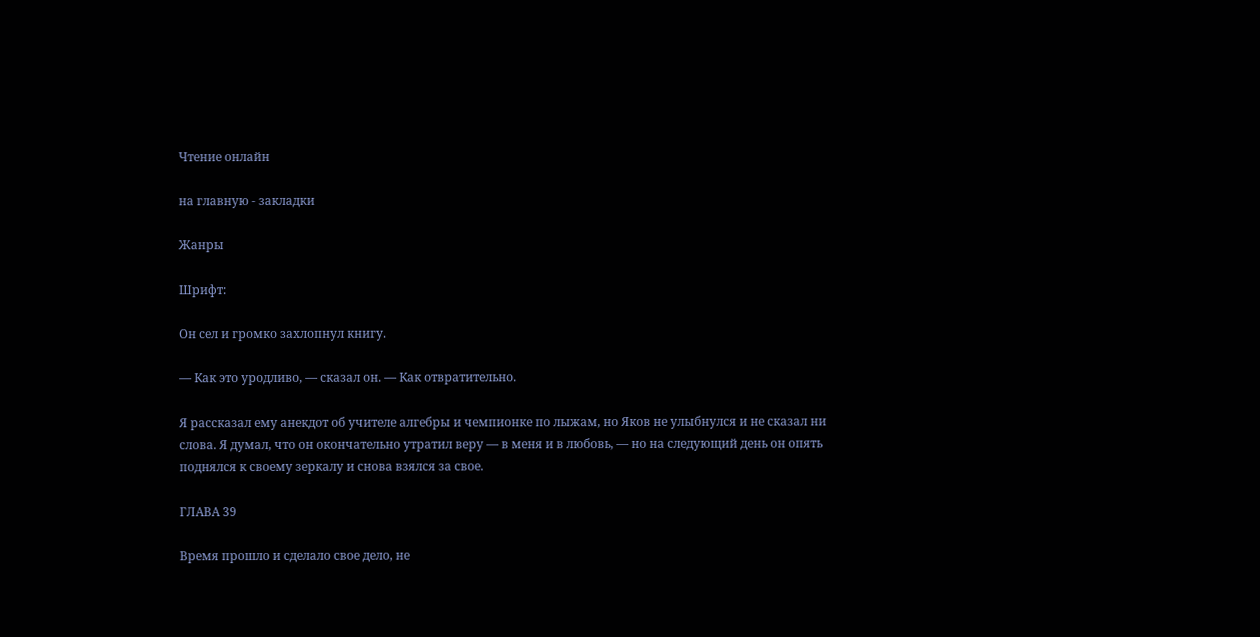Чтение онлайн

на главную - закладки

Жанры

Шрифт:

Он сел и громко захлопнул книгу.

— Как это уродливо, — сказал он. — Как отвратительно.

Я рассказал ему анекдот об учителе алгебры и чемпионке по лыжам, но Яков не улыбнулся и не сказал ни слова. Я думал, что он окончательно утратил веру — в меня и в любовь, — но на следующий день он опять поднялся к своему зеркалу и снова взялся за свое.

ГЛАВА 39

Время прошло и сделало свое дело, не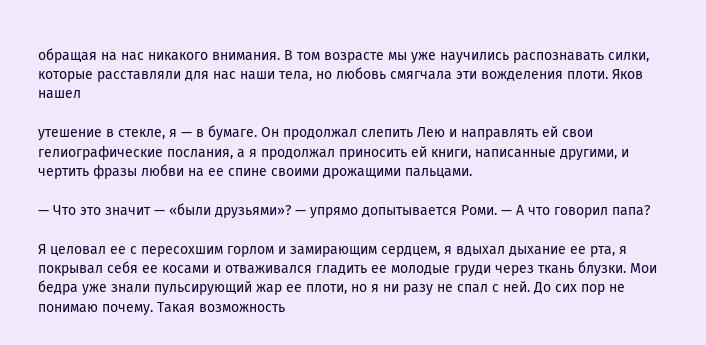обращая на нас никакого внимания. В том возрасте мы уже научились распознавать силки, которые расставляли для нас наши тела, но любовь смягчала эти вожделения плоти. Яков нашел

утешение в стекле, я — в бумаге. Он продолжал слепить Лею и направлять ей свои гелиографические послания, а я продолжал приносить ей книги, написанные другими, и чертить фразы любви на ее спине своими дрожащими пальцами.

— Что это значит — «были друзьями»? — упрямо допытывается Роми. — А что говорил папа?

Я целовал ее с пересохшим горлом и замирающим сердцем, я вдыхал дыхание ее рта, я покрывал себя ее косами и отваживался гладить ее молодые груди через ткань блузки. Мои бедра уже знали пульсирующий жар ее плоти, но я ни разу не спал с ней. До сих пор не понимаю почему. Такая возможность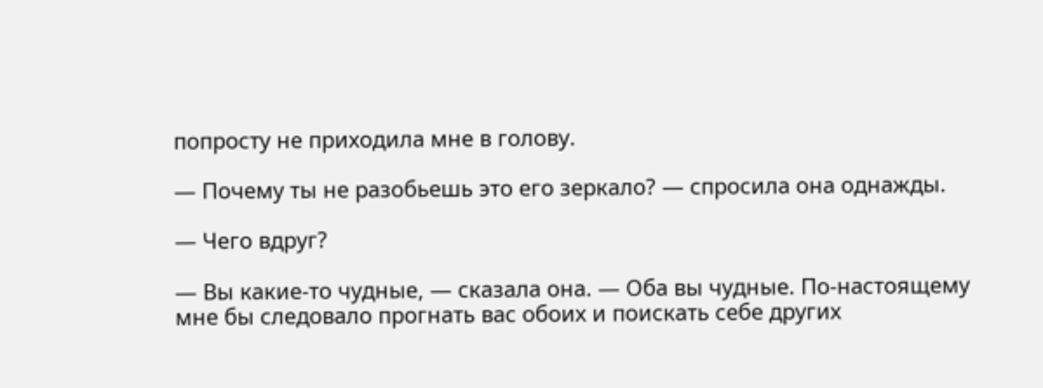попросту не приходила мне в голову.

— Почему ты не разобьешь это его зеркало? — спросила она однажды.

— Чего вдруг?

— Вы какие-то чудные, — сказала она. — Оба вы чудные. По-настоящему мне бы следовало прогнать вас обоих и поискать себе других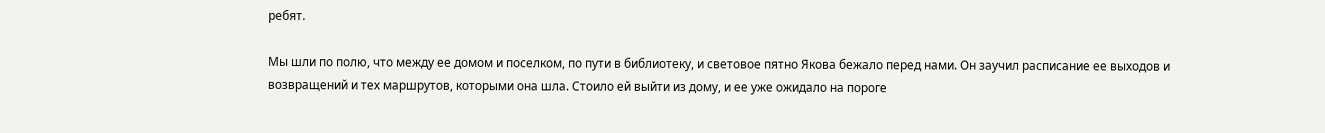ребят.

Мы шли по полю, что между ее домом и поселком, по пути в библиотеку, и световое пятно Якова бежало перед нами. Он заучил расписание ее выходов и возвращений и тех маршрутов, которыми она шла. Стоило ей выйти из дому, и ее уже ожидало на пороге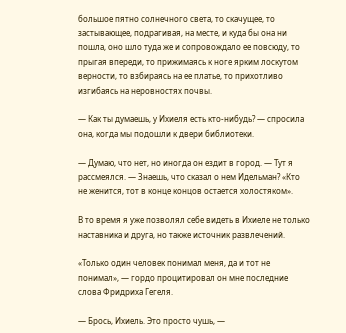большое пятно солнечного света, то скачущее, то застывающее, подрагивая, на месте, и куда бы она ни пошла, оно шло туда же и сопровождало ее повсюду, то прыгая впереди, то прижимаясь к ноге ярким лоскутом верности, то взбираясь на ее платье, то прихотливо изгибаясь на неровностях почвы.

— Как ты думаешь, у Ихиеля есть кто-нибудь? — спросила она, когда мы подошли к двери библиотеки.

— Думаю, что нет, но иногда он ездит в город. — Тут я рассмеялся. — Знаешь, что сказал о нем Идельман? «Кто не женится, тот в конце концов остается холостяком».

В то время я уже позволял себе видеть в Ихиеле не только наставника и друга, но также источник развлечений.

«Только один человек понимал меня, да и тот не понимал», — гордо процитировал он мне последние слова Фридриха Гегеля.

— Брось, Ихиель. Это просто чушь, —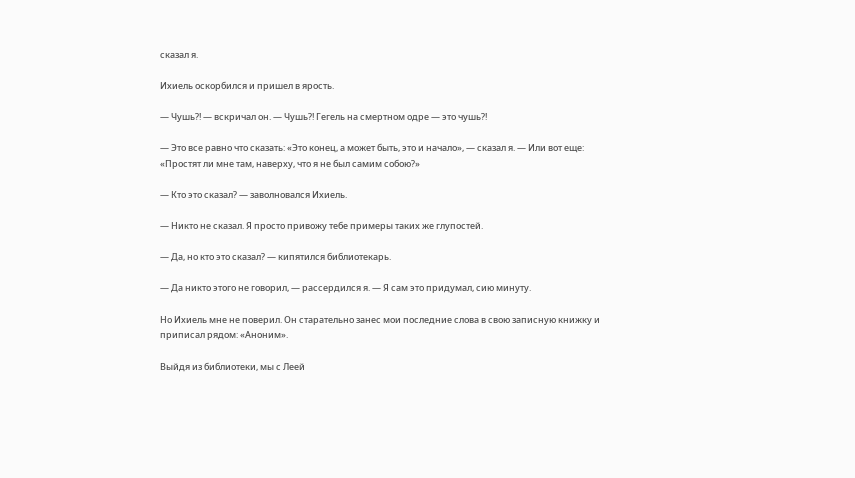сказал я.

Ихиель оскорбился и пришел в ярость.

— Чушь?! — вскричал он. — Чушь?! Гегель на смертном одре — это чушь?!

— Это все равно что сказать: «Это конец, а может быть, это и начало», — сказал я. — Или вот еще: «Простят ли мне там, наверху, что я не был самим собою?»

— Кто это сказал? — заволновался Ихиель.

— Никто не сказал. Я просто привожу тебе примеры таких же глупостей.

— Да, но кто это сказал? — кипятился библиотекарь.

— Да никто этого не говорил, — рассердился я. — Я сам это придумал, сию минуту.

Но Ихиель мне не поверил. Он старательно занес мои последние слова в свою записную книжку и приписал рядом: «Аноним».

Выйдя из библиотеки, мы с Леей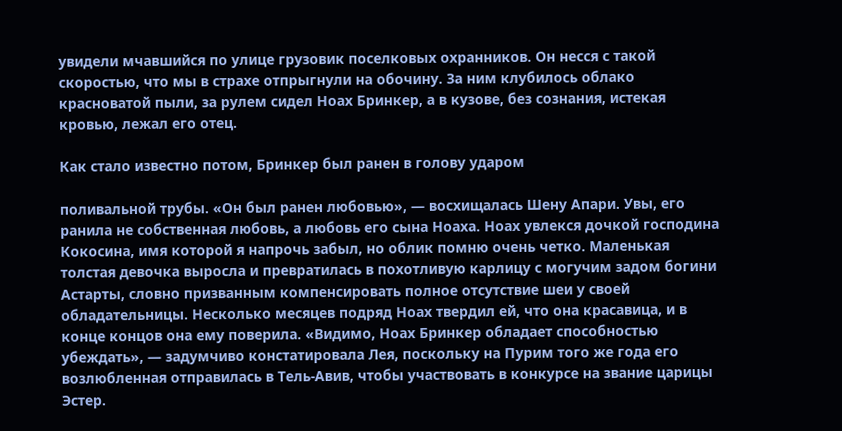увидели мчавшийся по улице грузовик поселковых охранников. Он несся с такой скоростью, что мы в страхе отпрыгнули на обочину. За ним клубилось облако красноватой пыли, за рулем сидел Ноах Бринкер, а в кузове, без сознания, истекая кровью, лежал его отец.

Как стало известно потом, Бринкер был ранен в голову ударом

поливальной трубы. «Он был ранен любовью», — восхищалась Шену Апари. Увы, его ранила не собственная любовь, а любовь его сына Ноаха. Ноах увлекся дочкой господина Кокосина, имя которой я напрочь забыл, но облик помню очень четко. Маленькая толстая девочка выросла и превратилась в похотливую карлицу с могучим задом богини Астарты, словно призванным компенсировать полное отсутствие шеи у своей обладательницы. Несколько месяцев подряд Ноах твердил ей, что она красавица, и в конце концов она ему поверила. «Видимо, Ноах Бринкер обладает способностью убеждать», — задумчиво констатировала Лея, поскольку на Пурим того же года его возлюбленная отправилась в Тель-Авив, чтобы участвовать в конкурсе на звание царицы Эстер.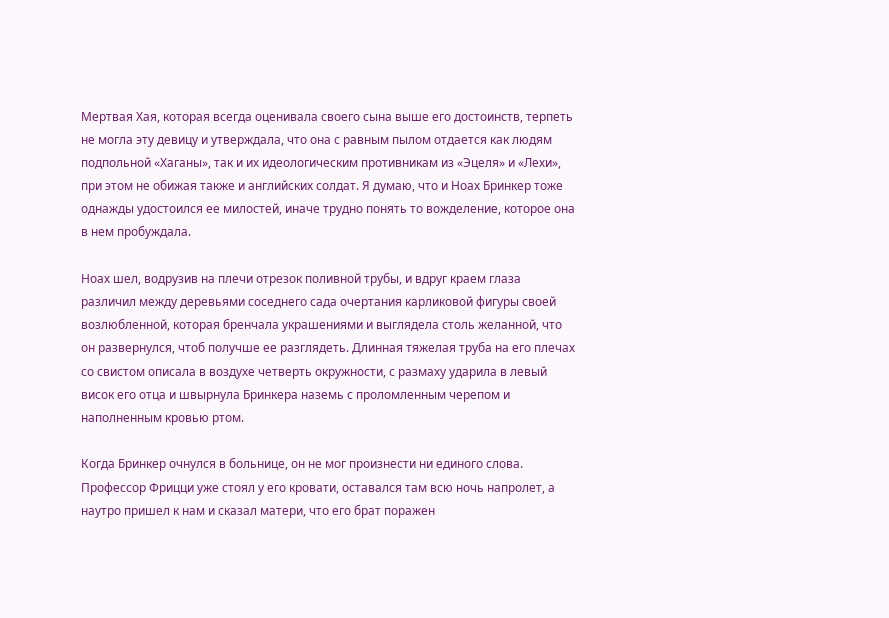Мертвая Хая, которая всегда оценивала своего сына выше его достоинств, терпеть не могла эту девицу и утверждала, что она с равным пылом отдается как людям подпольной «Хаганы», так и их идеологическим противникам из «Эцеля» и «Лехи», при этом не обижая также и английских солдат. Я думаю, что и Ноах Бринкер тоже однажды удостоился ее милостей, иначе трудно понять то вожделение, которое она в нем пробуждала.

Ноах шел, водрузив на плечи отрезок поливной трубы, и вдруг краем глаза различил между деревьями соседнего сада очертания карликовой фигуры своей возлюбленной, которая бренчала украшениями и выглядела столь желанной, что он развернулся, чтоб получше ее разглядеть. Длинная тяжелая труба на его плечах со свистом описала в воздухе четверть окружности, с размаху ударила в левый висок его отца и швырнула Бринкера наземь с проломленным черепом и наполненным кровью ртом.

Когда Бринкер очнулся в больнице, он не мог произнести ни единого слова. Профессор Фрицци уже стоял у его кровати, оставался там всю ночь напролет, а наутро пришел к нам и сказал матери, что его брат поражен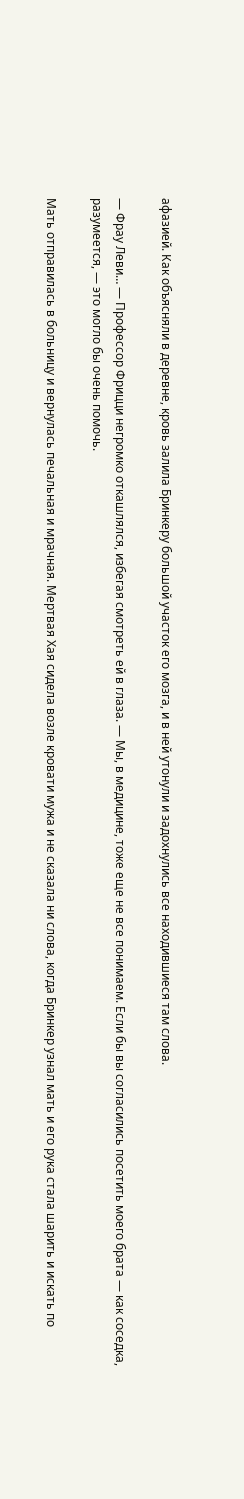афазией. Как объясняли в деревне, кровь залила Бринкеру большой участок его мозга, и в ней утонули и задохнулись все находившиеся там слова.

— Фрау Леви… — Профессор Фрицци негромко откашлялся, избегая смотреть ей в глаза. — Мы, в медицине, тоже еще не все понимаем. Если бы вы согласились посетить моего брата — как соседка, разумеется, — это могло бы очень помочь.

Мать отправилась в больницу и вернулась печальная и мрачная. Мертвая Хая сидела возле кровати мужа и не сказала ни слова, когда Бринкер узнал мать и его рука стала шарить и искать по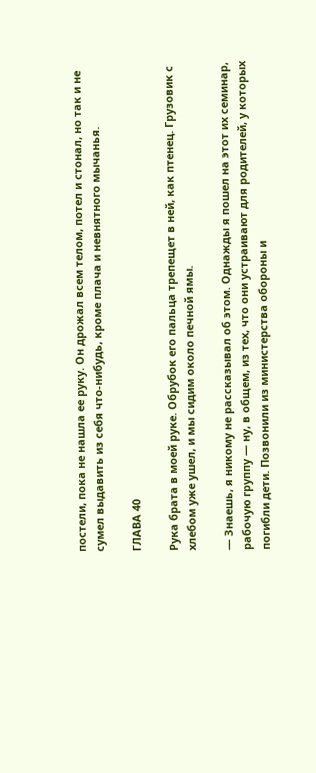постели, пока не нашла ее руку. Он дрожал всем телом, потел и стонал, но так и не сумел выдавить из себя что-нибудь, кроме плача и невнятного мычанья.

ГЛАВА 40

Рука брата в моей руке. Обрубок его пальца трепещет в ней, как птенец. Грузовик с хлебом уже ушел, и мы сидим около печной ямы.

— Знаешь, я никому не рассказывал об этом. Однажды я пошел на этот их семинар, рабочую группу — ну, в общем, из тех, что они устраивают для родителей, у которых погибли дети. Позвонили из министерства обороны и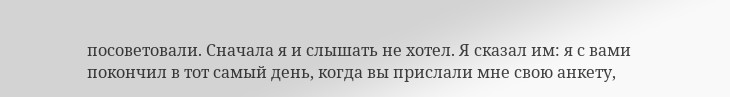посоветовали. Сначала я и слышать не хотел. Я сказал им: я с вами покончил в тот самый день, когда вы прислали мне свою анкету,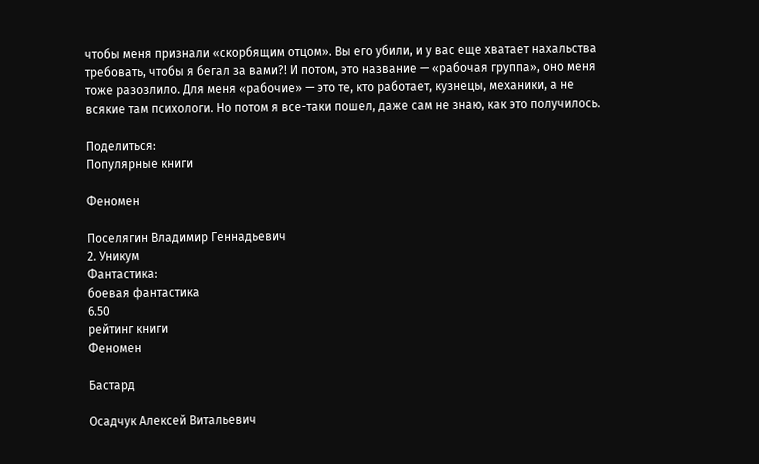чтобы меня признали «скорбящим отцом». Вы его убили, и у вас еще хватает нахальства требовать, чтобы я бегал за вами?! И потом, это название — «рабочая группа», оно меня тоже разозлило. Для меня «рабочие» — это те, кто работает, кузнецы, механики, а не всякие там психологи. Но потом я все-таки пошел, даже сам не знаю, как это получилось.

Поделиться:
Популярные книги

Феномен

Поселягин Владимир Геннадьевич
2. Уникум
Фантастика:
боевая фантастика
6.50
рейтинг книги
Феномен

Бастард

Осадчук Алексей Витальевич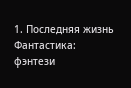1. Последняя жизнь
Фантастика:
фэнтези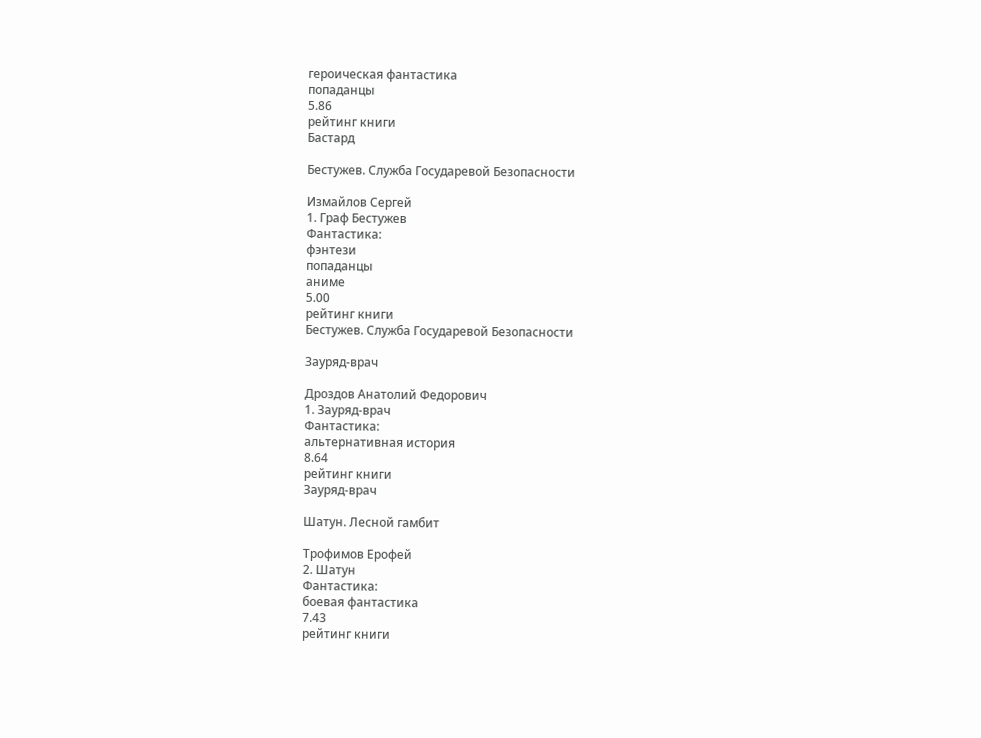героическая фантастика
попаданцы
5.86
рейтинг книги
Бастард

Бестужев. Служба Государевой Безопасности

Измайлов Сергей
1. Граф Бестужев
Фантастика:
фэнтези
попаданцы
аниме
5.00
рейтинг книги
Бестужев. Служба Государевой Безопасности

Зауряд-врач

Дроздов Анатолий Федорович
1. Зауряд-врач
Фантастика:
альтернативная история
8.64
рейтинг книги
Зауряд-врач

Шатун. Лесной гамбит

Трофимов Ерофей
2. Шатун
Фантастика:
боевая фантастика
7.43
рейтинг книги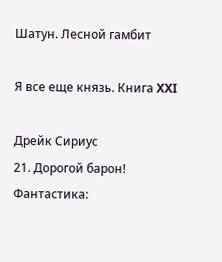Шатун. Лесной гамбит

Я все еще князь. Книга XXI

Дрейк Сириус
21. Дорогой барон!
Фантастика: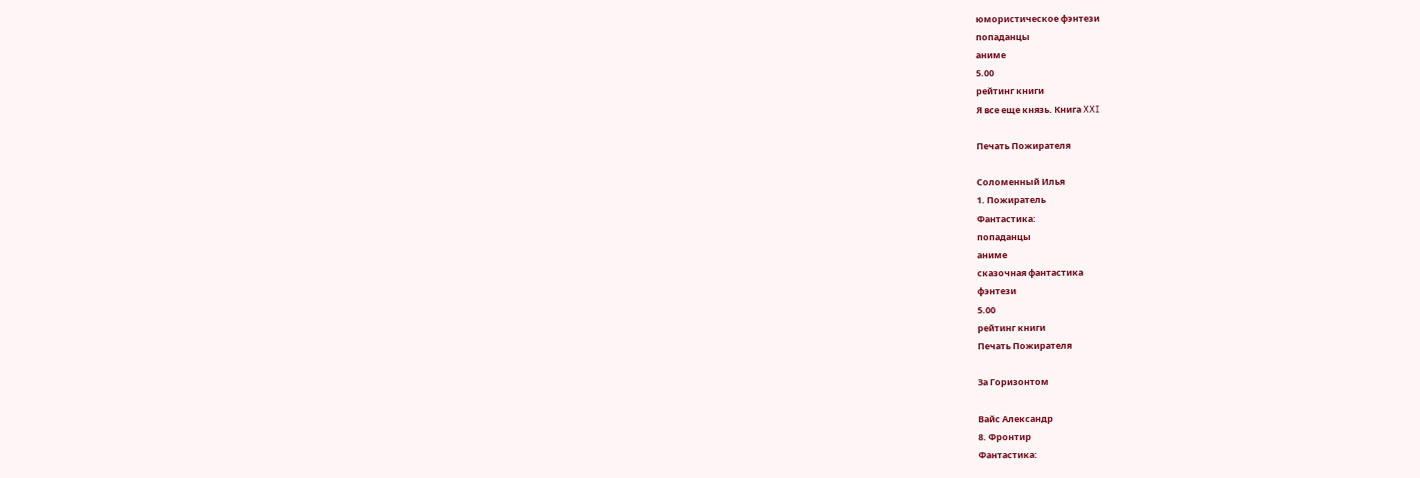юмористическое фэнтези
попаданцы
аниме
5.00
рейтинг книги
Я все еще князь. Книга XXI

Печать Пожирателя

Соломенный Илья
1. Пожиратель
Фантастика:
попаданцы
аниме
сказочная фантастика
фэнтези
5.00
рейтинг книги
Печать Пожирателя

За Горизонтом

Вайс Александр
8. Фронтир
Фантастика: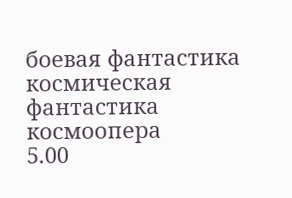боевая фантастика
космическая фантастика
космоопера
5.00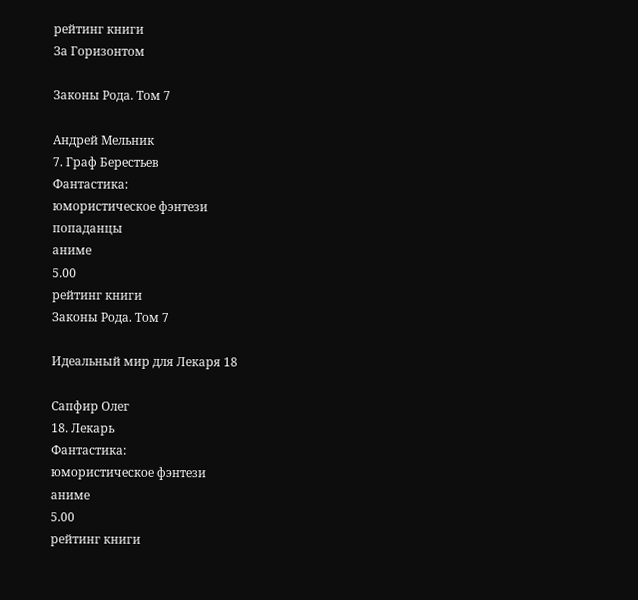рейтинг книги
За Горизонтом

Законы Рода. Том 7

Андрей Мельник
7. Граф Берестьев
Фантастика:
юмористическое фэнтези
попаданцы
аниме
5.00
рейтинг книги
Законы Рода. Том 7

Идеальный мир для Лекаря 18

Сапфир Олег
18. Лекарь
Фантастика:
юмористическое фэнтези
аниме
5.00
рейтинг книги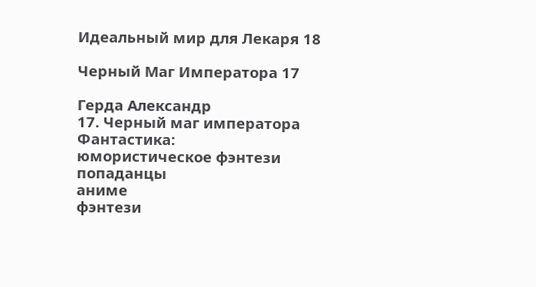Идеальный мир для Лекаря 18

Черный Маг Императора 17

Герда Александр
17. Черный маг императора
Фантастика:
юмористическое фэнтези
попаданцы
аниме
фэнтези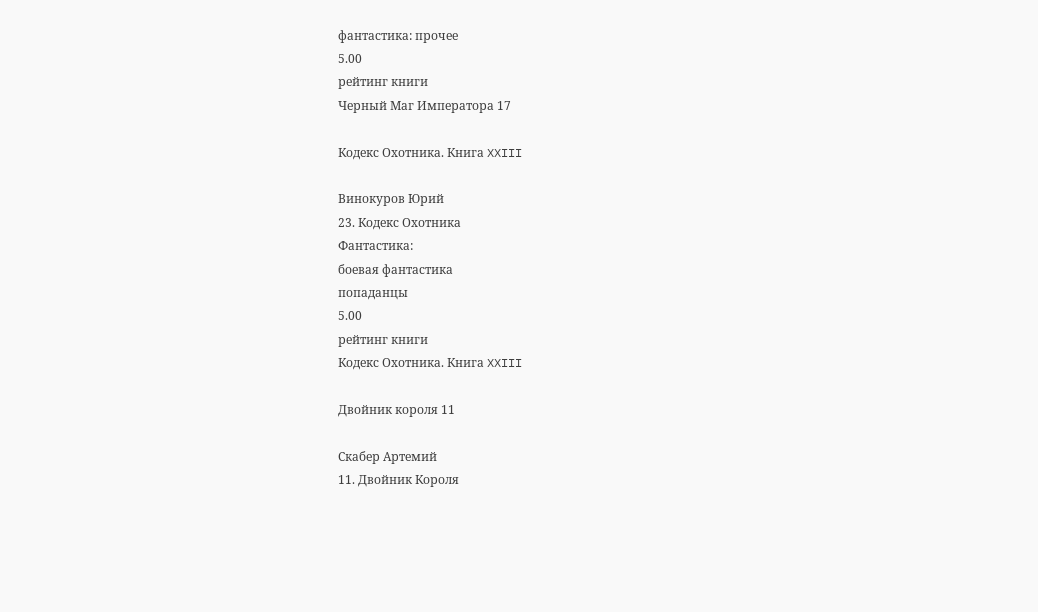фантастика: прочее
5.00
рейтинг книги
Черный Маг Императора 17

Кодекс Охотника. Книга XXIII

Винокуров Юрий
23. Кодекс Охотника
Фантастика:
боевая фантастика
попаданцы
5.00
рейтинг книги
Кодекс Охотника. Книга XXIII

Двойник короля 11

Скабер Артемий
11. Двойник Короля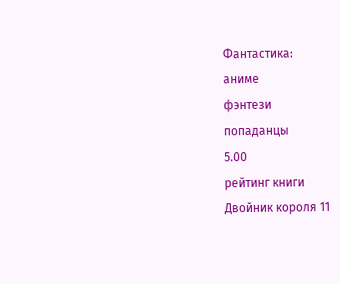Фантастика:
аниме
фэнтези
попаданцы
5.00
рейтинг книги
Двойник короля 11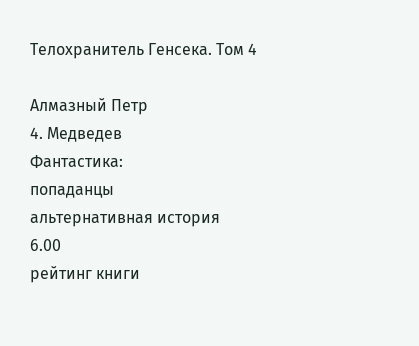Телохранитель Генсека. Том 4

Алмазный Петр
4. Медведев
Фантастика:
попаданцы
альтернативная история
6.00
рейтинг книги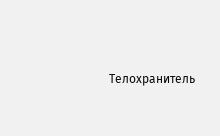Телохранитель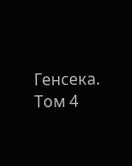Генсека. Том 4